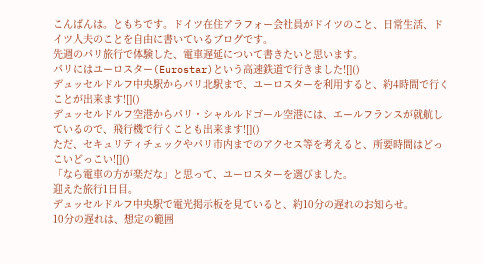こんばんは。ともちです。ドイツ在住アラフォー会社員がドイツのこと、日常生活、ドイツ人夫のことを自由に書いているブログです。
先週のパリ旅行で体験した、電車遅延について書きたいと思います。
パリにはユーロスター(Eurostar)という高速鉄道で行きました![]()
デュッセルドルフ中央駅からパリ北駅まで、ユーロスターを利用すると、約4時間で行くことが出来ます![]()
デュッセルドルフ空港からパリ・シャルルドゴール空港には、エールフランスが就航しているので、飛行機で行くことも出来ます![]()
ただ、セキュリティチェックやパリ市内までのアクセス等を考えると、所要時間はどっこいどっこい![]()
「なら電車の方が楽だな」と思って、ユーロスターを選びました。
迎えた旅行1日目。
デュッセルドルフ中央駅で電光掲示板を見ていると、約10分の遅れのお知らせ。
10分の遅れは、想定の範囲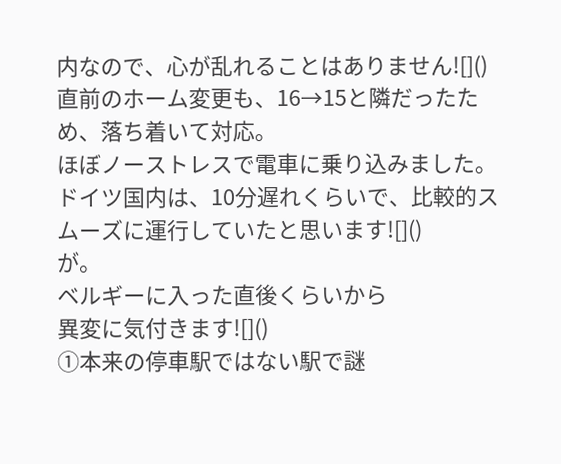内なので、心が乱れることはありません![]()
直前のホーム変更も、16→15と隣だったため、落ち着いて対応。
ほぼノーストレスで電車に乗り込みました。
ドイツ国内は、10分遅れくらいで、比較的スムーズに運行していたと思います![]()
が。
ベルギーに入った直後くらいから
異変に気付きます![]()
①本来の停車駅ではない駅で謎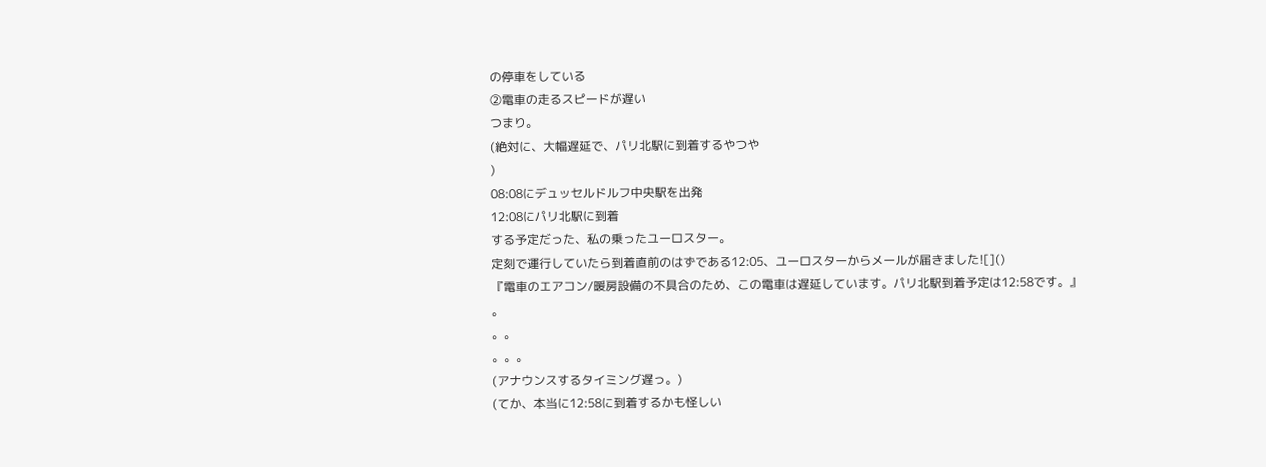の停車をしている
②電車の走るスピードが遅い
つまり。
(絶対に、大幅遅延で、パリ北駅に到着するやつや
)
08:08にデュッセルドルフ中央駅を出発
12:08にパリ北駅に到着
する予定だった、私の乗ったユーロスター。
定刻で運行していたら到着直前のはずである12:05、ユーロスターからメールが届きました![]()
『電車のエアコン/暖房設備の不具合のため、この電車は遅延しています。パリ北駅到着予定は12:58です。』
。
。。
。。。
(アナウンスするタイミング遅っ。)
(てか、本当に12:58に到着するかも怪しい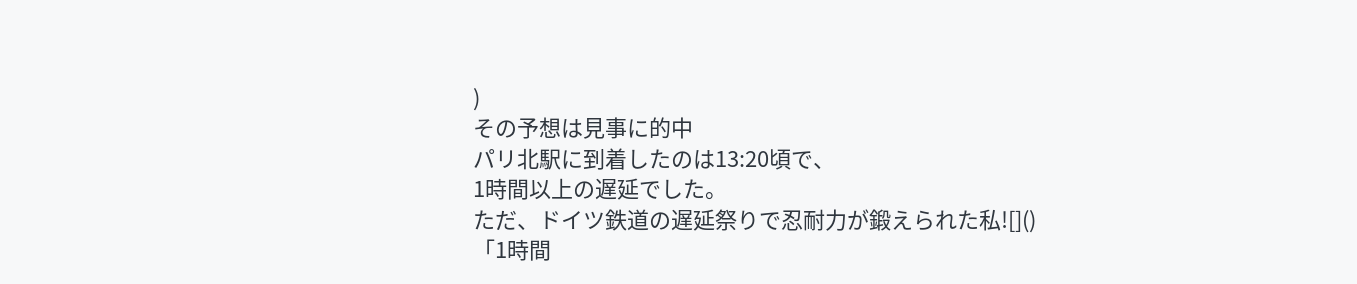)
その予想は見事に的中
パリ北駅に到着したのは13:20頃で、
1時間以上の遅延でした。
ただ、ドイツ鉄道の遅延祭りで忍耐力が鍛えられた私![]()
「1時間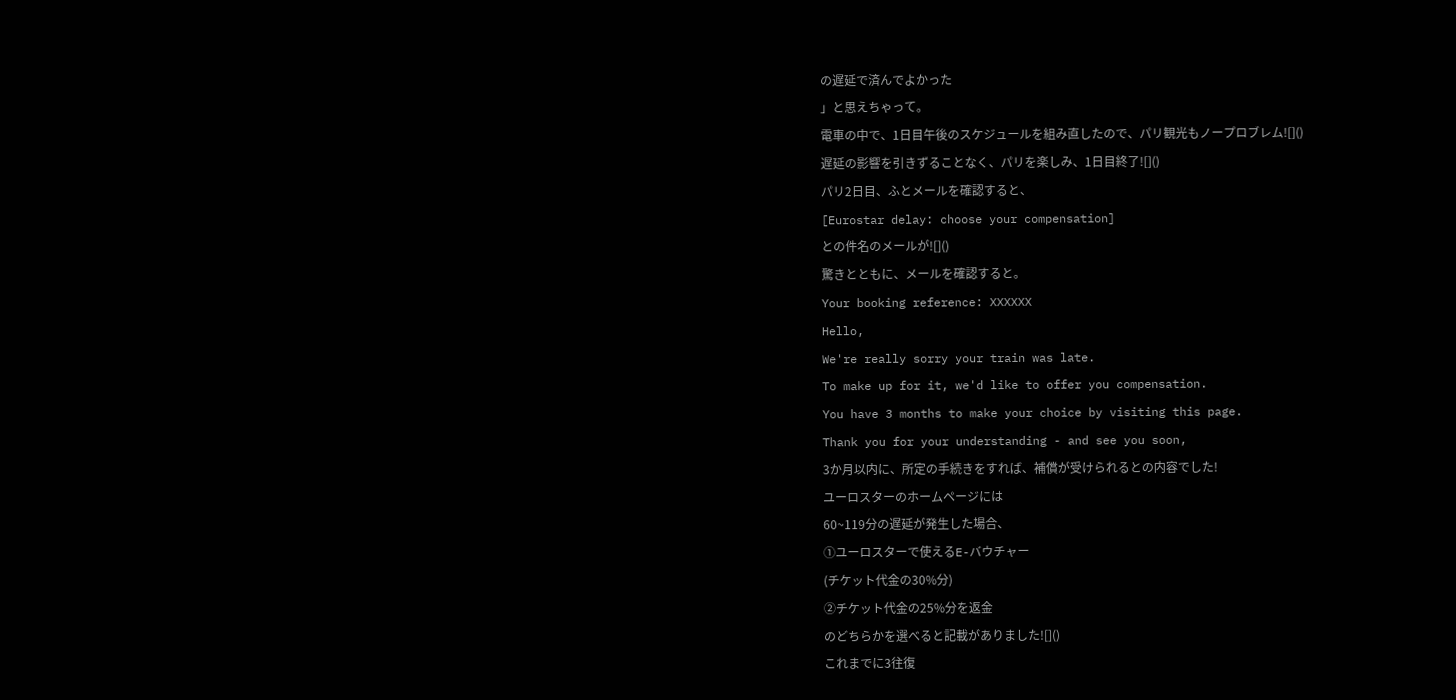の遅延で済んでよかった
」と思えちゃって。
電車の中で、1日目午後のスケジュールを組み直したので、パリ観光もノープロブレム![]()
遅延の影響を引きずることなく、パリを楽しみ、1日目終了![]()
パリ2日目、ふとメールを確認すると、
[Eurostar delay: choose your compensation]
との件名のメールが![]()
驚きとともに、メールを確認すると。
Your booking reference: XXXXXX
Hello,
We're really sorry your train was late.
To make up for it, we'd like to offer you compensation.
You have 3 months to make your choice by visiting this page.
Thank you for your understanding - and see you soon,
3か月以内に、所定の手続きをすれば、補償が受けられるとの内容でした!
ユーロスターのホームページには
60~119分の遅延が発生した場合、
①ユーロスターで使えるE-バウチャー
(チケット代金の30%分)
②チケット代金の25%分を返金
のどちらかを選べると記載がありました![]()
これまでに3往復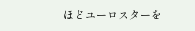ほどユーロスターを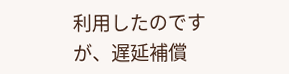利用したのですが、遅延補償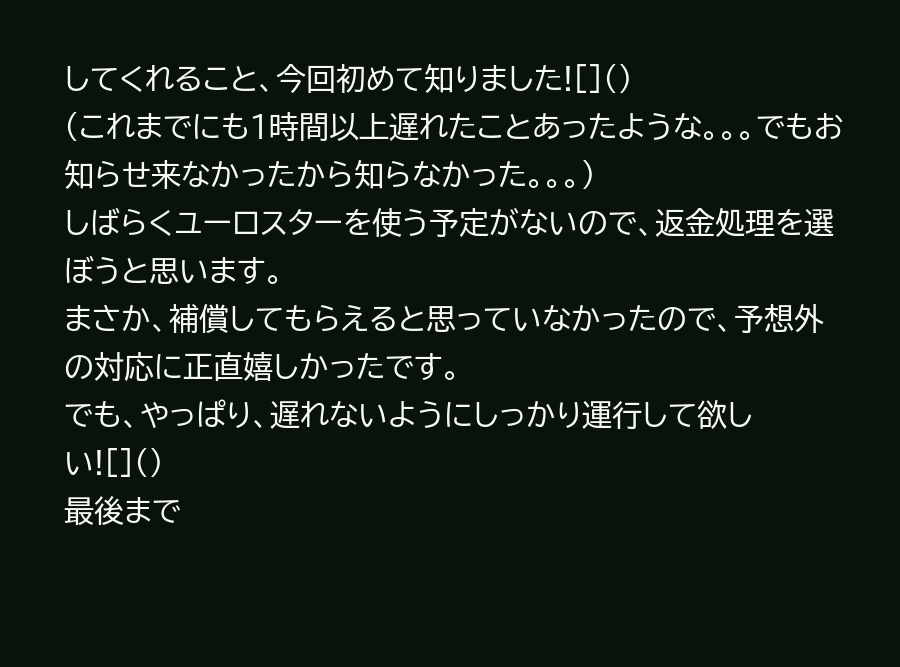してくれること、今回初めて知りました![]()
(これまでにも1時間以上遅れたことあったような。。。でもお知らせ来なかったから知らなかった。。。)
しばらくユーロスターを使う予定がないので、返金処理を選ぼうと思います。
まさか、補償してもらえると思っていなかったので、予想外の対応に正直嬉しかったです。
でも、やっぱり、遅れないようにしっかり運行して欲しい![]()
最後まで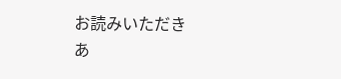お読みいただき
あ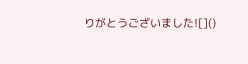りがとうございました![]()